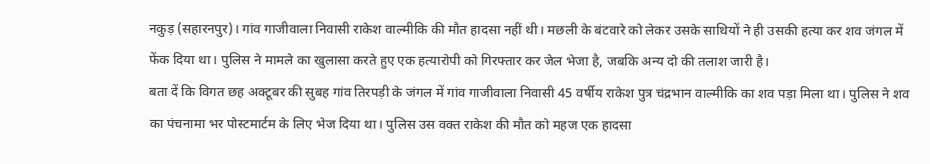नकुड़ (सहारनपुर)। गांव गाजीवाला निवासी राकेश वाल्मीकि की मौत हादसा नहीं थी। मछली के बंटवारे को लेकर उसके साथियों ने ही उसकी हत्या कर शव जंगल में फेंक दिया था। पुलिस ने मामले का खुलासा करते हुए एक हत्यारोपी को गिरफ्तार कर जेल भेजा है, जबकि अन्य दो की तलाश जारी है।
बता दें कि विगत छह अक्टूबर की सुबह गांव तिरपड़ी के जंगल में गांव गाजीवाला निवासी 45 वर्षीय राकेश पुत्र चंद्रभान वाल्मीकि का शव पड़ा मिला था। पुलिस ने शव का पंचनामा भर पोस्टमार्टम के लिए भेज दिया था। पुलिस उस वक्त राकेश की मौत को महज एक हादसा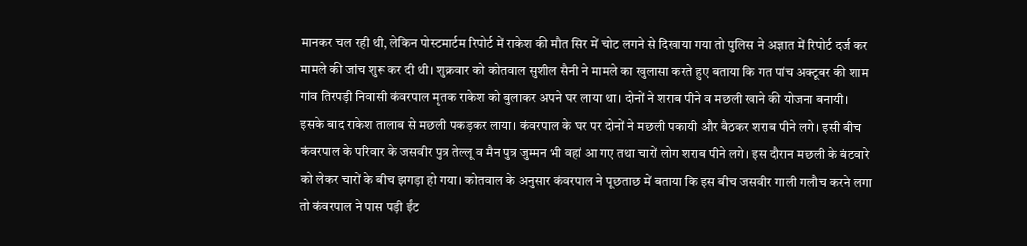मानकर चल रही थी, लेकिन पोस्टमार्टम रिपोर्ट में राकेश की मौत सिर में चोट लगने से दिखाया गया तो पुलिस ने अज्ञात में रिपोर्ट दर्ज कर मामले की जांच शुरू कर दी थी। शुक्रवार को कोतवाल सुशील सैनी ने मामले का खुलासा करते हुए बताया कि गत पांच अक्टूबर की शाम गांव तिरपड़ी निवासी कंवरपाल मृतक राकेश को बुलाकर अपने घर लाया था। दोनों ने शराब पीने व मछली खाने की योजना बनायी। इसके बाद राकेश तालाब से मछली पकड़कर लाया। कंवरपाल के घर पर दोनों ने मछली पकायी और बैठकर शराब पीने लगे। इसी बीच कंवरपाल के परिवार के जसवीर पुत्र तेल्लू व मैन पुत्र जुम्मन भी वहां आ गए तथा चारों लोग शराब पीने लगे। इस दौरान मछली के बंटवारे को लेकर चारों के बीच झगड़ा हो गया। कोतवाल के अनुसार कंवरपाल ने पूछताछ में बताया कि इस बीच जसवीर गाली गलौच करने लगा तो कंवरपाल ने पास पड़ी ईंट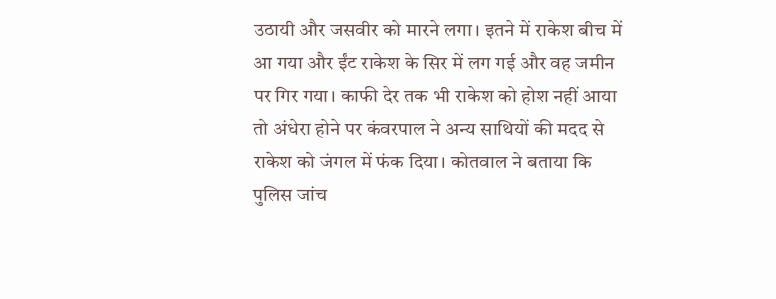उठायी और जसवीर को मारने लगा। इतने में राकेश बीच में आ गया और ईंट राकेश के सिर में लग गई और वह जमीन पर गिर गया। काफी देर तक भी राकेश को होश नहीं आया तो अंधेरा होने पर कंवरपाल ने अन्य साथियों की मदद से राकेश को जंगल में फंक दिया। कोतवाल ने बताया कि पुलिस जांच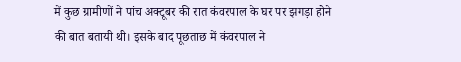में कुछ ग्रामीणों ने पांच अक्टूबर की रात कंवरपाल के घर पर झगड़ा होने की बात बतायी थी। इसके बाद पूछताछ में कंवरपाल ने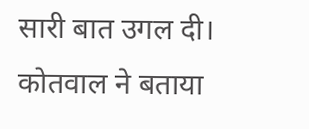सारी बात उगल दी। कोतवाल ने बताया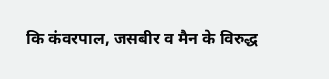कि कंवरपाल, जसबीर व मैन के विरुद्ध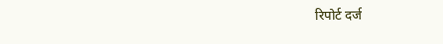रिपोर्ट दर्ज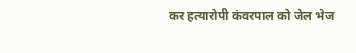कर हत्यारोपी कंवरपाल को जेल भेज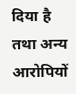दिया है तथा अन्य आरोपियों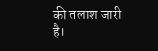की तलाश जारी है।